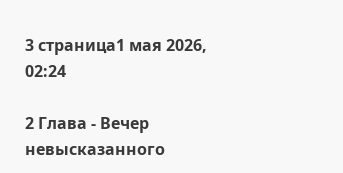3 страница1 мая 2026, 02:24

2 Глава - Вечер невысказанного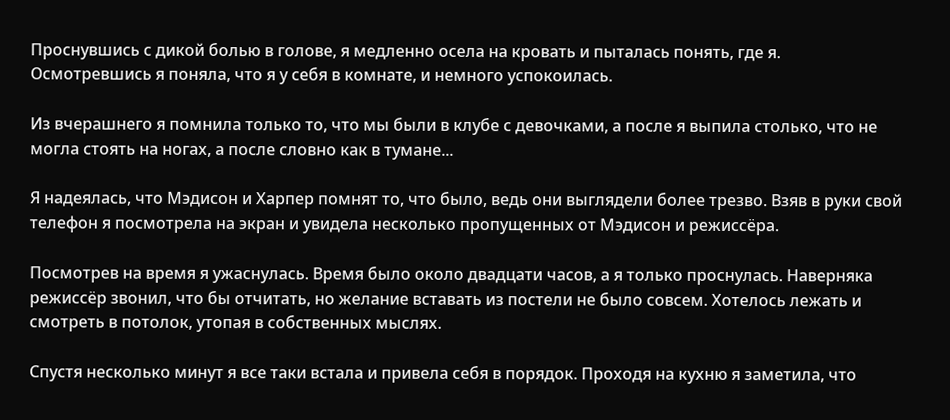Проснувшись с дикой болью в голове, я медленно осела на кровать и пыталась понять, где я. Осмотревшись я поняла, что я у себя в комнате, и немного успокоилась.

Из вчерашнего я помнила только то, что мы были в клубе с девочками, а после я выпила столько, что не могла стоять на ногах, а после словно как в тумане...

Я надеялась, что Мэдисон и Харпер помнят то, что было, ведь они выглядели более трезво. Взяв в руки свой телефон я посмотрела на экран и увидела несколько пропущенных от Мэдисон и режиссёра.

Посмотрев на время я ужаснулась. Время было около двадцати часов, а я только проснулась. Наверняка режиссёр звонил, что бы отчитать, но желание вставать из постели не было совсем. Хотелось лежать и смотреть в потолок, утопая в собственных мыслях.

Спустя несколько минут я все таки встала и привела себя в порядок. Проходя на кухню я заметила, что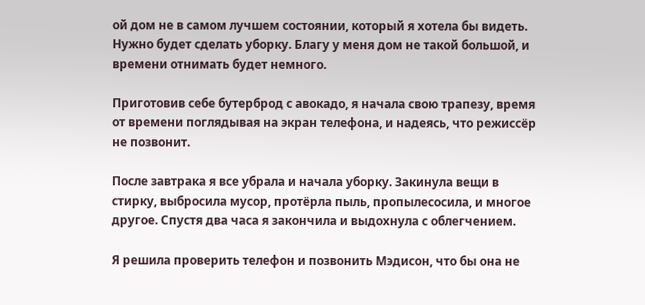ой дом не в самом лучшем состоянии, который я хотела бы видеть. Нужно будет сделать уборку. Благу у меня дом не такой большой, и времени отнимать будет немного.

Приготовив себе бутерброд с авокадо, я начала свою трапезу, время от времени поглядывая на экран телефона, и надеясь, что режиссёр не позвонит.

После завтрака я все убрала и начала уборку. Закинула вещи в стирку, выбросила мусор, протёрла пыль, пропылесосила, и многое другое. Спустя два часа я закончила и выдохнула с облегчением.

Я решила проверить телефон и позвонить Мэдисон, что бы она не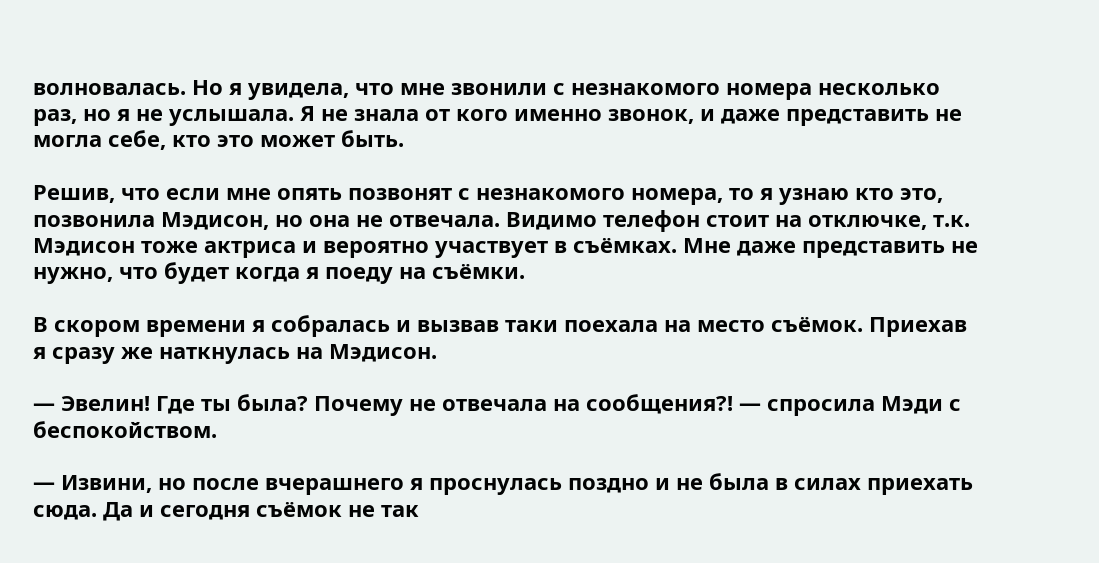волновалась. Но я увидела, что мне звонили с незнакомого номера несколько раз, но я не услышала. Я не знала от кого именно звонок, и даже представить не могла себе, кто это может быть.

Решив, что если мне опять позвонят с незнакомого номера, то я узнаю кто это, позвонила Мэдисон, но она не отвечала. Видимо телефон стоит на отключке, т.к. Мэдисон тоже актриса и вероятно участвует в съёмках. Мне даже представить не нужно, что будет когда я поеду на съёмки.

В скором времени я собралась и вызвав таки поехала на место съёмок. Приехав я сразу же наткнулась на Мэдисон.

— Эвелин! Где ты была? Почему не отвечала на сообщения?! — спросила Мэди с беспокойством.

— Извини, но после вчерашнего я проснулась поздно и не была в силах приехать сюда. Да и сегодня съёмок не так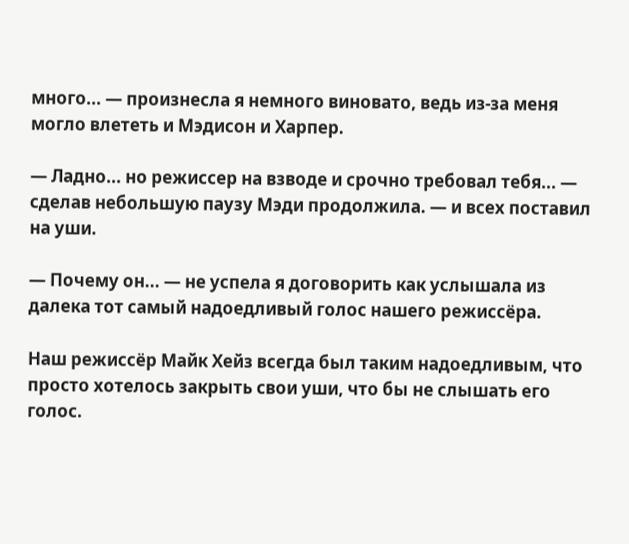много... — произнесла я немного виновато, ведь из-за меня могло влететь и Мэдисон и Харпер.

— Ладно... но режиссер на взводе и срочно требовал тебя... — сделав небольшую паузу Мэди продолжила. — и всех поставил на уши.

— Почему он... — не успела я договорить как услышала из далека тот самый надоедливый голос нашего режиссёра.

Наш режиссёр Майк Хейз всегда был таким надоедливым, что просто хотелось закрыть свои уши, что бы не слышать его голос.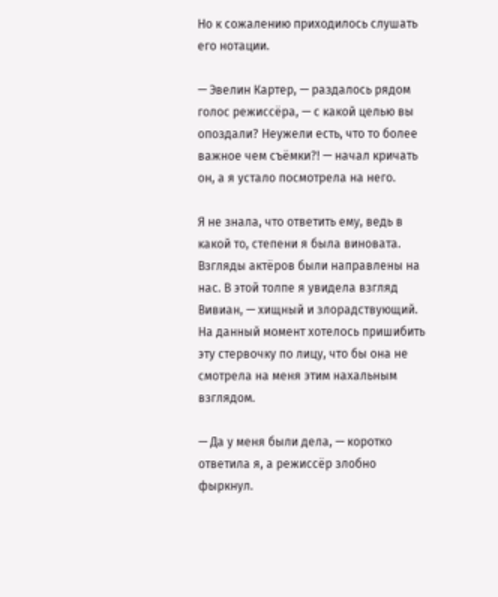Но к сожалению приходилось слушать его нотации.

— Эвелин Картер, — раздалось рядом голос режиссёра, — с какой целью вы опоздали? Неужели есть, что то более важное чем съёмки?! — начал кричать он, а я устало посмотрела на него.

Я не знала, что ответить ему, ведь в какой то, степени я была виновата. Взгляды актёров были направлены на нас. В этой толпе я увидела взгляд Вивиан, — хищный и злорадствующий. На данный момент хотелось пришибить эту стервочку по лицу, что бы она не смотрела на меня этим нахальным взглядом.

— Да у меня были дела, — коротко ответила я, а режиссёр злобно фыркнул.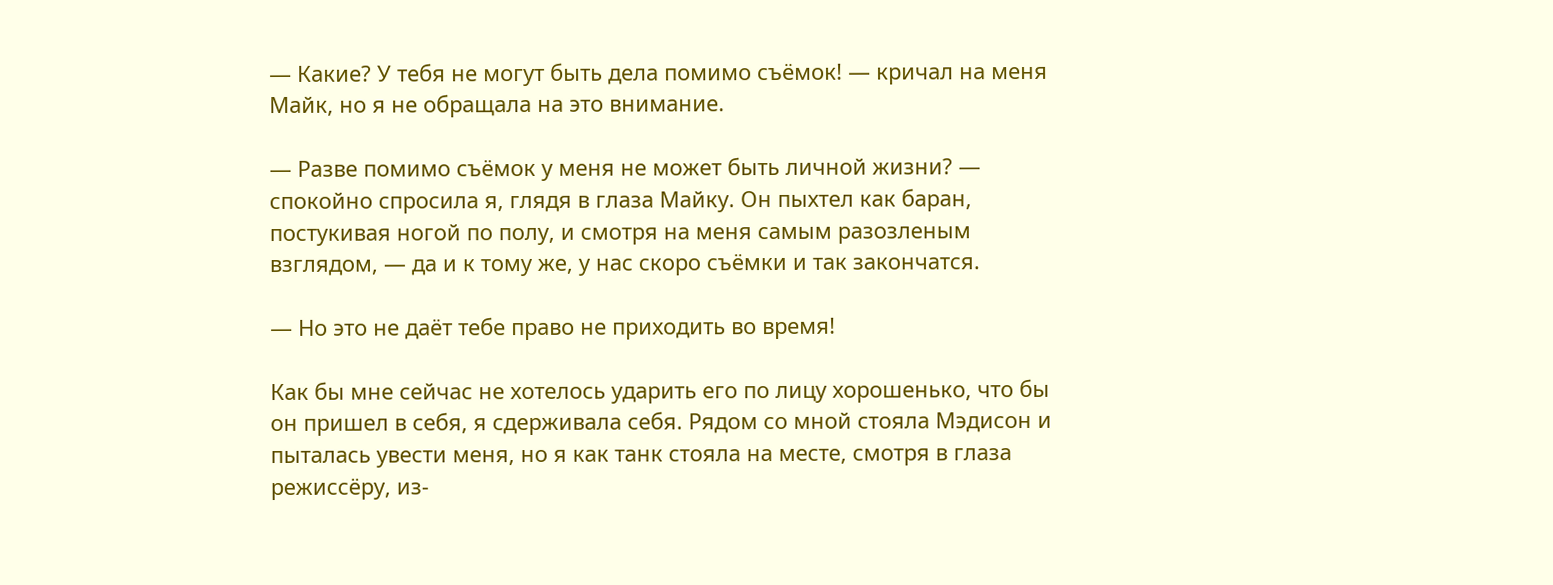— Какие? У тебя не могут быть дела помимо съёмок! — кричал на меня Майк, но я не обращала на это внимание.

— Разве помимо съёмок у меня не может быть личной жизни? — спокойно спросила я, глядя в глаза Майку. Он пыхтел как баран, постукивая ногой по полу, и смотря на меня самым разозленым взглядом, — да и к тому же, у нас скоро съёмки и так закончатся.

— Но это не даёт тебе право не приходить во время!

Как бы мне сейчас не хотелось ударить его по лицу хорошенько, что бы он пришел в себя, я сдерживала себя. Рядом со мной стояла Мэдисон и пыталась увести меня, но я как танк стояла на месте, смотря в глаза режиссёру, из-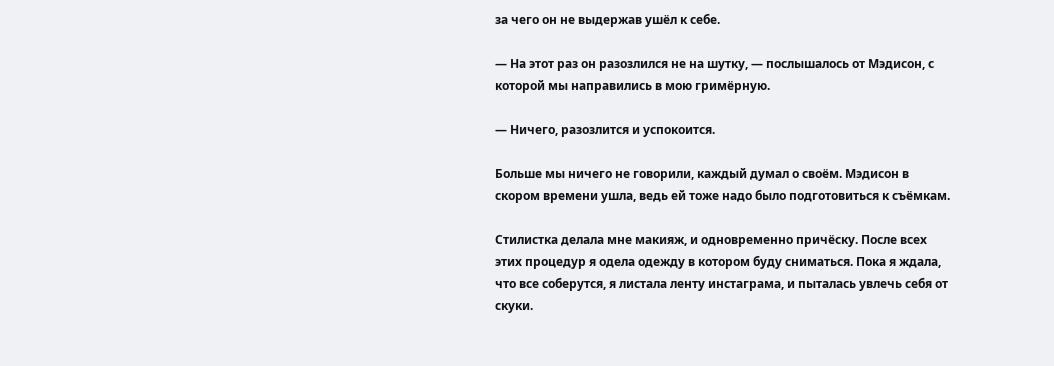за чего он не выдержав ушёл к себе.

— На этот раз он разозлился не на шутку, — послышалось от Мэдисон, с которой мы направились в мою гримёрную.

— Ничего, разозлится и успокоится.

Больше мы ничего не говорили, каждый думал о своём. Мэдисон в скором времени ушла, ведь ей тоже надо было подготовиться к съёмкам.

Стилистка делала мне макияж, и одновременно причёску. После всех этих процедур я одела одежду в котором буду сниматься. Пока я ждала, что все соберутся, я листала ленту инстаграма, и пыталась увлечь себя от скуки.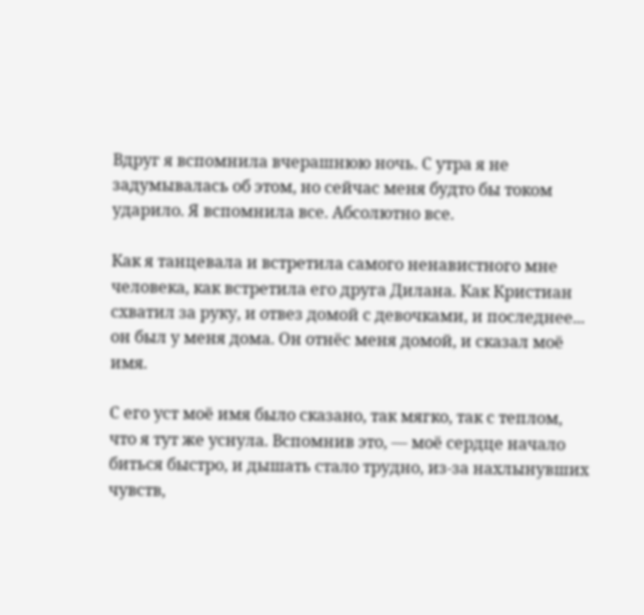Вдруг я вспомнила вчерашнюю ночь. С утра я не задумывалась об этом, но сейчас меня будто бы током ударило. Я вспомнила все. Абсолютно все.

Как я танцевала и встретила самого ненавистного мне человека, как встретила его друга Дилана. Как Кристиан схватил за руку, и отвез домой с девочками, и последнее... он был у меня дома. Он отнёс меня домой, и сказал моё имя.

С его уст моё имя было сказано, так мягко, так с теплом, что я тут же уснула. Вспомнив это, — моё сердце начало биться быстро, и дышать стало трудно, из-за нахлынувших чувств,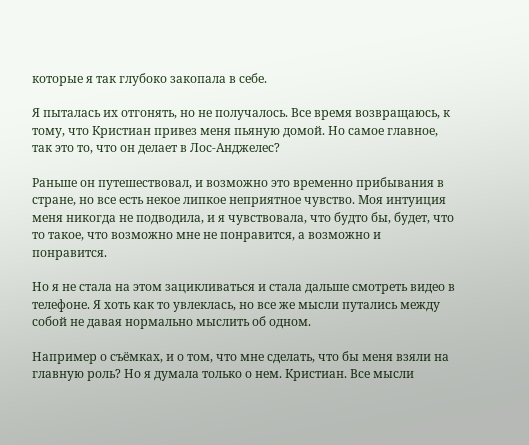которые я так глубоко закопала в себе.

Я пыталась их отгонять, но не получалось. Все время возвращаюсь, к тому, что Кристиан привез меня пьяную домой. Но самое главное, так это то, что он делает в Лос-Анджелес?

Раньше он путешествовал, и возможно это временно прибывания в стране, но все есть некое липкое неприятное чувство. Моя интуиция меня никогда не подводила, и я чувствовала, что будто бы, будет, что то такое, что возможно мне не понравится, а возможно и понравится.

Но я не стала на этом зацикливаться и стала дальше смотреть видео в телефоне. Я хоть как то увлеклась, но все же мысли путались между собой не давая нормально мыслить об одном.

Например о съёмках, и о том, что мне сделать, что бы меня взяли на главную роль? Но я думала только о нем. Кристиан. Все мысли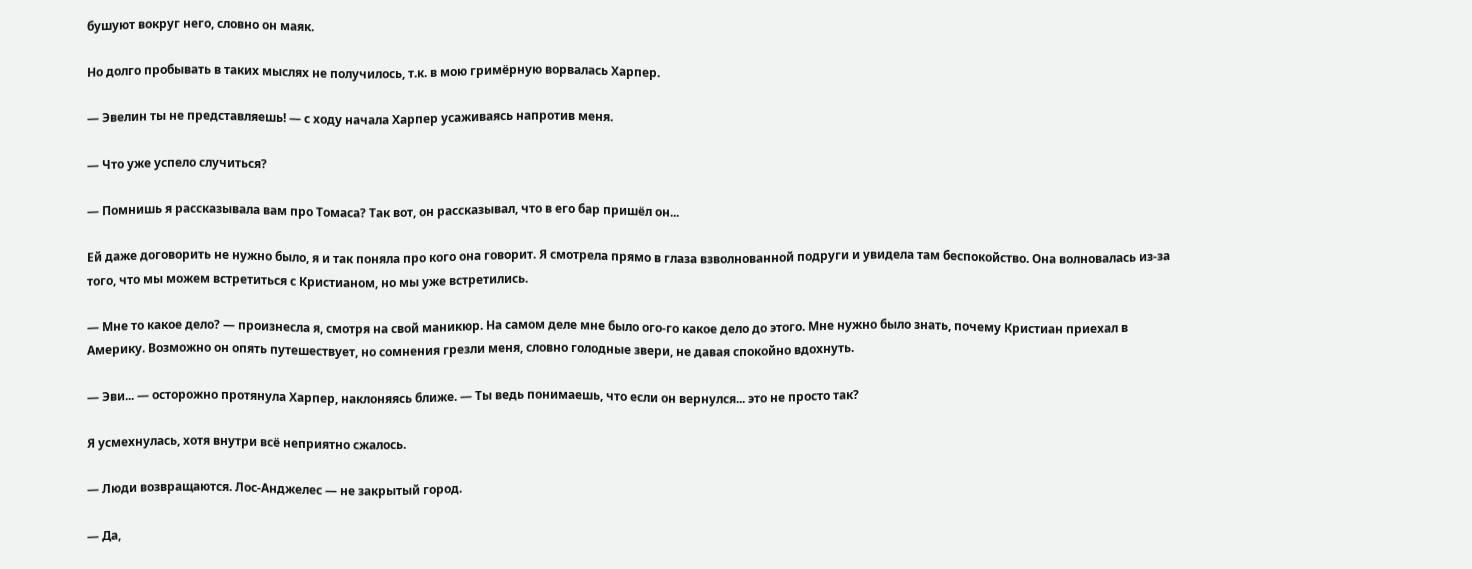бушуют вокруг него, словно он маяк.

Но долго пробывать в таких мыслях не получилось, т.к. в мою гримёрную ворвалась Харпер.

— Эвелин ты не представляешь! — с ходу начала Харпер усаживаясь напротив меня.

— Что уже успело случиться?

— Помнишь я рассказывала вам про Томаса? Так вот, он рассказывал, что в его бар пришёл он...

Ей даже договорить не нужно было, я и так поняла про кого она говорит. Я смотрела прямо в глаза взволнованной подруги и увидела там беспокойство. Она волновалась из-за того, что мы можем встретиться с Кристианом, но мы уже встретились.

— Мне то какое дело? — произнесла я, смотря на свой маникюр. На самом деле мне было ого-го какое дело до этого. Мне нужно было знать, почему Кристиан приехал в Америку. Возможно он опять путешествует, но сомнения грезли меня, словно голодные звери, не давая спокойно вдохнуть.

— Эви... — осторожно протянула Харпер, наклоняясь ближе. — Ты ведь понимаешь, что если он вернулся... это не просто так?

Я усмехнулась, хотя внутри всё неприятно сжалось.

— Люди возвращаются. Лос-Анджелес — не закрытый город.

— Да,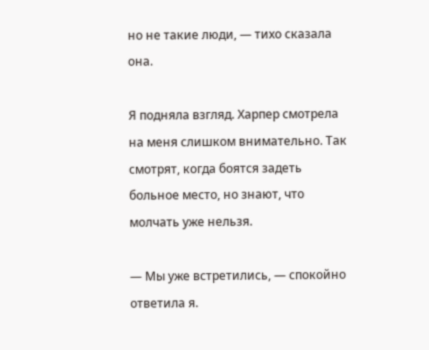но не такие люди, — тихо сказала она.

Я подняла взгляд. Харпер смотрела на меня слишком внимательно. Так смотрят, когда боятся задеть больное место, но знают, что молчать уже нельзя.

— Мы уже встретились, — спокойно ответила я.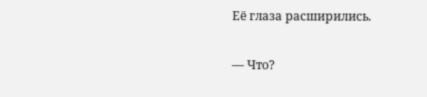Её глаза расширились.

— Что?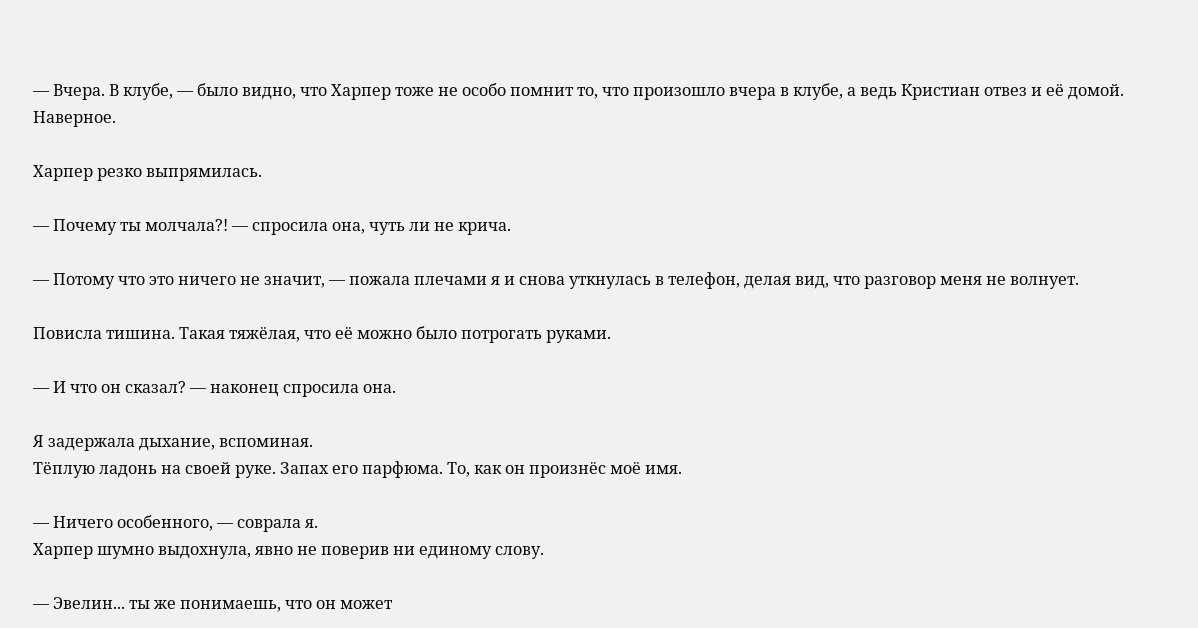— Вчера. В клубе, — было видно, что Харпер тоже не особо помнит то, что произошло вчера в клубе, а ведь Кристиан отвез и её домой. Наверное.

Харпер резко выпрямилась.

— Почему ты молчала?! — спросила она, чуть ли не крича.

— Потому что это ничего не значит, — пожала плечами я и снова уткнулась в телефон, делая вид, что разговор меня не волнует.

Повисла тишина. Такая тяжёлая, что её можно было потрогать руками.

— И что он сказал? — наконец спросила она.

Я задержала дыхание, вспоминая.
Тёплую ладонь на своей руке. Запах его парфюма. То, как он произнёс моё имя.

— Ничего особенного, — соврала я.
Харпер шумно выдохнула, явно не поверив ни единому слову.

— Эвелин... ты же понимаешь, что он может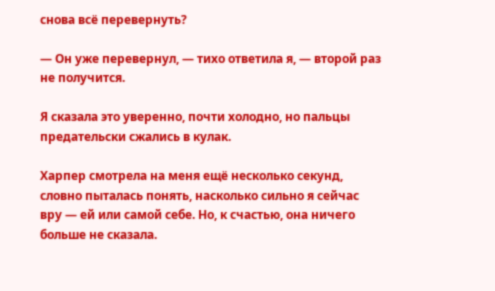снова всё перевернуть?

— Он уже перевернул, — тихо ответила я, — второй раз не получится.

Я сказала это уверенно, почти холодно, но пальцы предательски сжались в кулак.

Харпер смотрела на меня ещё несколько секунд, словно пыталась понять, насколько сильно я сейчас вру — ей или самой себе. Но, к счастью, она ничего больше не сказала.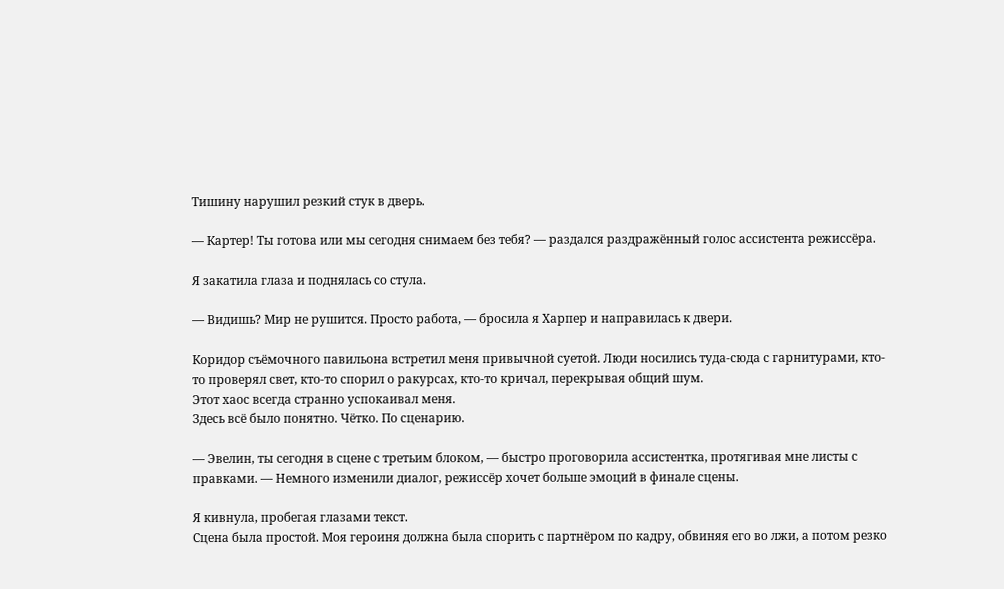Тишину нарушил резкий стук в дверь.

— Картер! Ты готова или мы сегодня снимаем без тебя? — раздался раздражённый голос ассистента режиссёра.

Я закатила глаза и поднялась со стула.

— Видишь? Мир не рушится. Просто работа, — бросила я Харпер и направилась к двери.

Коридор съёмочного павильона встретил меня привычной суетой. Люди носились туда-сюда с гарнитурами, кто-то проверял свет, кто-то спорил о ракурсах, кто-то кричал, перекрывая общий шум.
Этот хаос всегда странно успокаивал меня.
Здесь всё было понятно. Чётко. По сценарию.

— Эвелин, ты сегодня в сцене с третьим блоком, — быстро проговорила ассистентка, протягивая мне листы с правками. — Немного изменили диалог, режиссёр хочет больше эмоций в финале сцены.

Я кивнула, пробегая глазами текст.
Сцена была простой. Моя героиня должна была спорить с партнёром по кадру, обвиняя его во лжи, а потом резко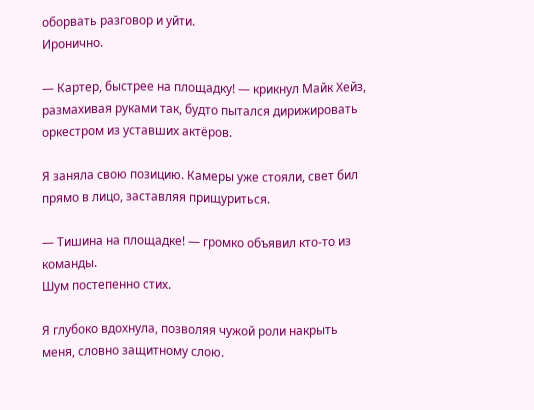оборвать разговор и уйти.
Иронично.

— Картер, быстрее на площадку! — крикнул Майк Хейз, размахивая руками так, будто пытался дирижировать оркестром из уставших актёров.

Я заняла свою позицию. Камеры уже стояли, свет бил прямо в лицо, заставляя прищуриться.

— Тишина на площадке! — громко объявил кто-то из команды.
Шум постепенно стих.

Я глубоко вдохнула, позволяя чужой роли накрыть меня, словно защитному слою.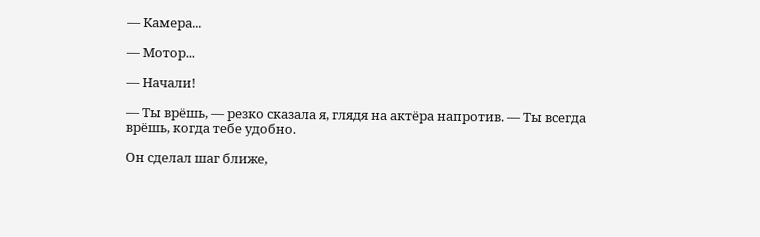— Камера...

— Мотор...

— Начали!

— Ты врёшь, — резко сказала я, глядя на актёра напротив. — Ты всегда врёшь, когда тебе удобно.

Он сделал шаг ближе,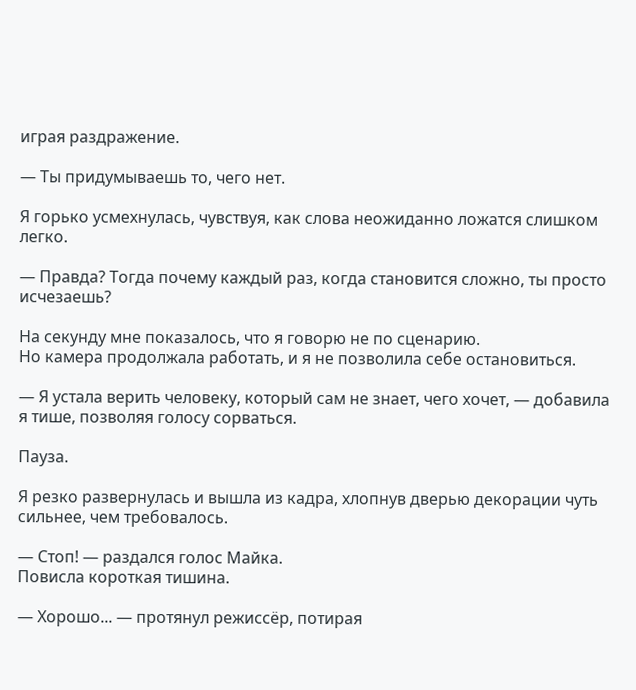играя раздражение.

— Ты придумываешь то, чего нет.

Я горько усмехнулась, чувствуя, как слова неожиданно ложатся слишком легко.

— Правда? Тогда почему каждый раз, когда становится сложно, ты просто исчезаешь?

На секунду мне показалось, что я говорю не по сценарию.
Но камера продолжала работать, и я не позволила себе остановиться.

— Я устала верить человеку, который сам не знает, чего хочет, — добавила я тише, позволяя голосу сорваться.

Пауза.

Я резко развернулась и вышла из кадра, хлопнув дверью декорации чуть сильнее, чем требовалось.

— Стоп! — раздался голос Майка.
Повисла короткая тишина.

— Хорошо... — протянул режиссёр, потирая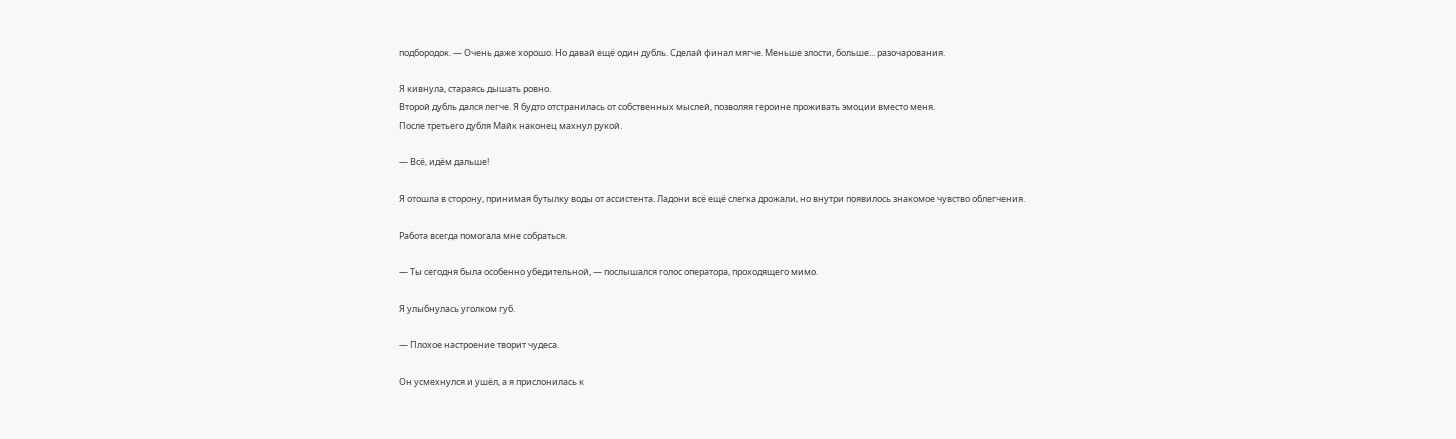подбородок. — Очень даже хорошо. Но давай ещё один дубль. Сделай финал мягче. Меньше злости, больше... разочарования.

Я кивнула, стараясь дышать ровно.
Второй дубль дался легче. Я будто отстранилась от собственных мыслей, позволяя героине проживать эмоции вместо меня.
После третьего дубля Майк наконец махнул рукой.

— Всё, идём дальше!

Я отошла в сторону, принимая бутылку воды от ассистента. Ладони всё ещё слегка дрожали, но внутри появилось знакомое чувство облегчения.

Работа всегда помогала мне собраться.

— Ты сегодня была особенно убедительной, — послышался голос оператора, проходящего мимо.

Я улыбнулась уголком губ.

— Плохое настроение творит чудеса.

Он усмехнулся и ушёл, а я прислонилась к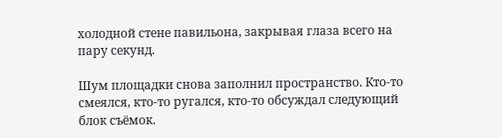холодной стене павильона, закрывая глаза всего на пару секунд.

Шум площадки снова заполнил пространство. Кто-то смеялся, кто-то ругался, кто-то обсуждал следующий блок съёмок.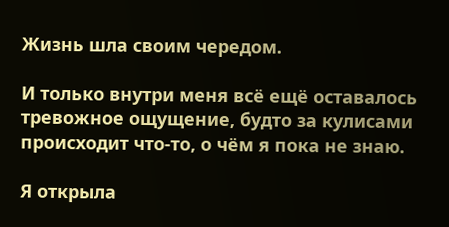Жизнь шла своим чередом.

И только внутри меня всё ещё оставалось тревожное ощущение, будто за кулисами происходит что-то, о чём я пока не знаю.

Я открыла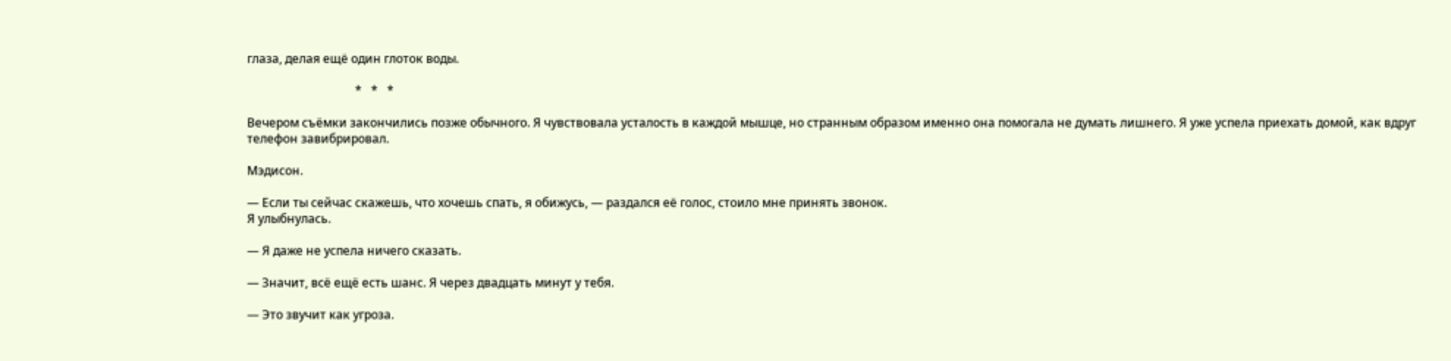глаза, делая ещё один глоток воды.

                                    *   *   *

Вечером съёмки закончились позже обычного. Я чувствовала усталость в каждой мышце, но странным образом именно она помогала не думать лишнего. Я уже успела приехать домой, как вдруг телефон завибрировал.

Мэдисон.

— Если ты сейчас скажешь, что хочешь спать, я обижусь, — раздался её голос, стоило мне принять звонок.
Я улыбнулась.

— Я даже не успела ничего сказать.

— Значит, всё ещё есть шанс. Я через двадцать минут у тебя.

— Это звучит как угроза.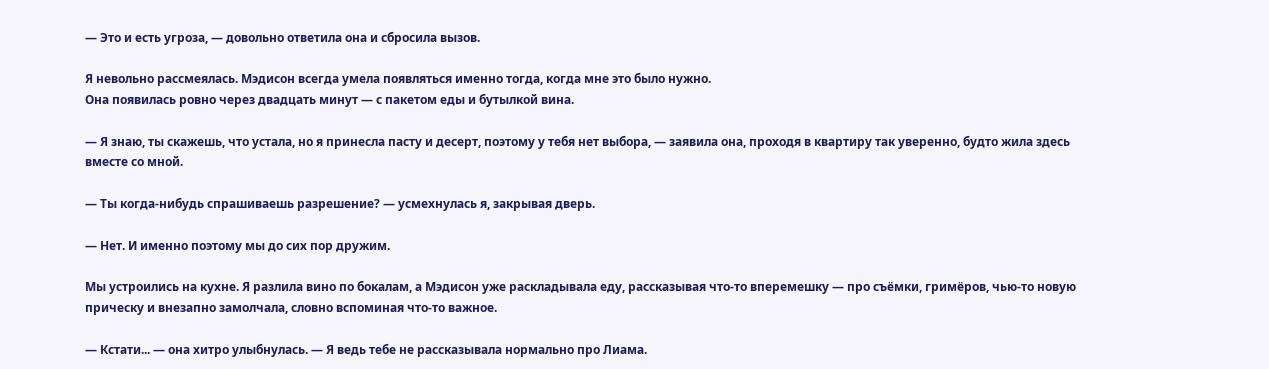— Это и есть угроза, — довольно ответила она и сбросила вызов.

Я невольно рассмеялась. Мэдисон всегда умела появляться именно тогда, когда мне это было нужно.
Она появилась ровно через двадцать минут — с пакетом еды и бутылкой вина.

— Я знаю, ты скажешь, что устала, но я принесла пасту и десерт, поэтому у тебя нет выбора, — заявила она, проходя в квартиру так уверенно, будто жила здесь вместе со мной.

— Ты когда-нибудь спрашиваешь разрешение? — усмехнулась я, закрывая дверь.

— Нет. И именно поэтому мы до сих пор дружим.

Мы устроились на кухне. Я разлила вино по бокалам, а Мэдисон уже раскладывала еду, рассказывая что-то вперемешку — про съёмки, гримёров, чью-то новую прическу и внезапно замолчала, словно вспоминая что-то важное.

— Кстати... — она хитро улыбнулась. — Я ведь тебе не рассказывала нормально про Лиама.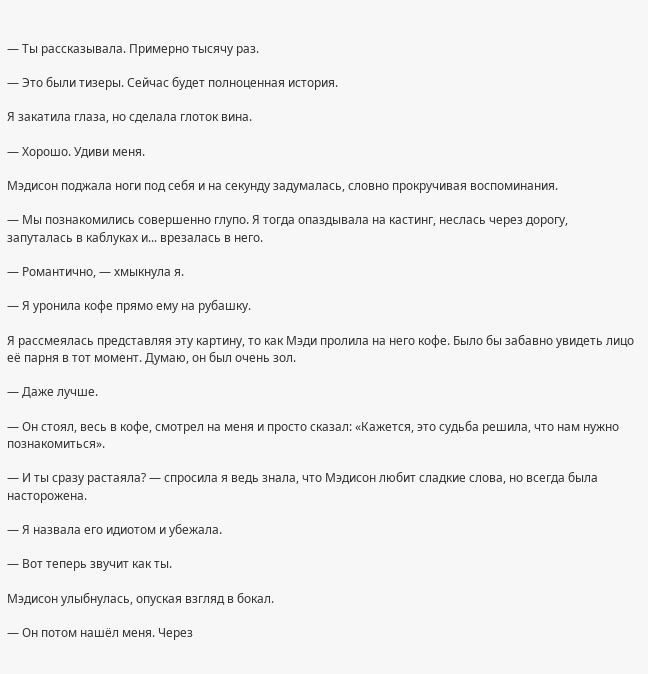— Ты рассказывала. Примерно тысячу раз.

— Это были тизеры. Сейчас будет полноценная история.

Я закатила глаза, но сделала глоток вина.

— Хорошо. Удиви меня.

Мэдисон поджала ноги под себя и на секунду задумалась, словно прокручивая воспоминания.

— Мы познакомились совершенно глупо. Я тогда опаздывала на кастинг, неслась через дорогу, запуталась в каблуках и... врезалась в него.

— Романтично, — хмыкнула я.

— Я уронила кофе прямо ему на рубашку.

Я рассмеялась представляя эту картину, то как Мэди пролила на него кофе. Было бы забавно увидеть лицо её парня в тот момент. Думаю, он был очень зол.

— Даже лучше.

— Он стоял, весь в кофе, смотрел на меня и просто сказал: «Кажется, это судьба решила, что нам нужно познакомиться».

— И ты сразу растаяла? — спросила я ведь знала, что Мэдисон любит сладкие слова, но всегда была насторожена.

— Я назвала его идиотом и убежала.

— Вот теперь звучит как ты.

Мэдисон улыбнулась, опуская взгляд в бокал.

— Он потом нашёл меня. Через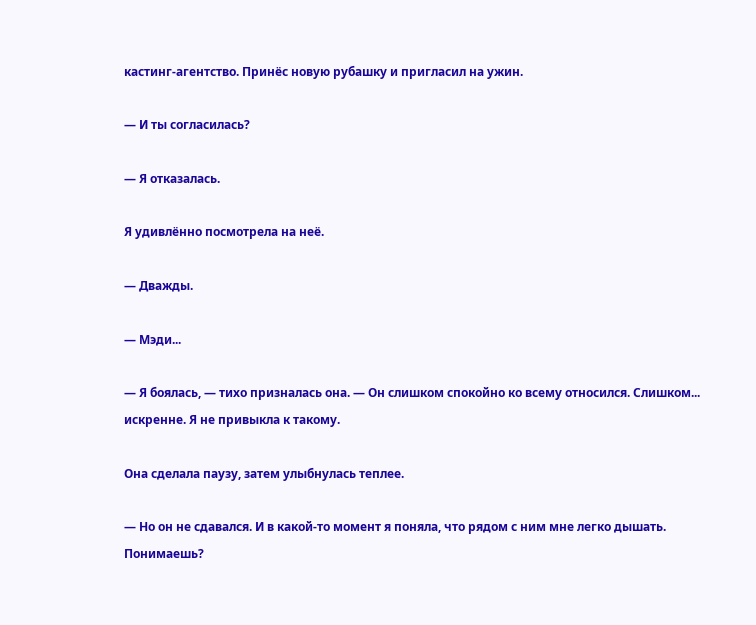кастинг-агентство. Принёс новую рубашку и пригласил на ужин.

— И ты согласилась?

— Я отказалась.

Я удивлённо посмотрела на неё.

— Дважды.

— Мэди...

— Я боялась, — тихо призналась она. — Он слишком спокойно ко всему относился. Слишком... искренне. Я не привыкла к такому.

Она сделала паузу, затем улыбнулась теплее.

— Но он не сдавался. И в какой-то момент я поняла, что рядом с ним мне легко дышать. Понимаешь?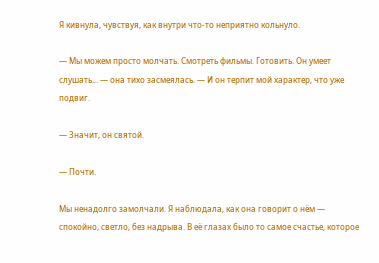Я кивнула, чувствуя, как внутри что-то неприятно кольнуло.

— Мы можем просто молчать. Смотреть фильмы. Готовить. Он умеет слушать... — она тихо засмеялась. — И он терпит мой характер, что уже подвиг.

— Значит, он святой.

— Почти.

Мы ненадолго замолчали. Я наблюдала, как она говорит о нём — спокойно, светло, без надрыва. В её глазах было то самое счастье, которое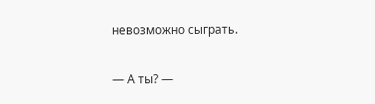невозможно сыграть.

— А ты? —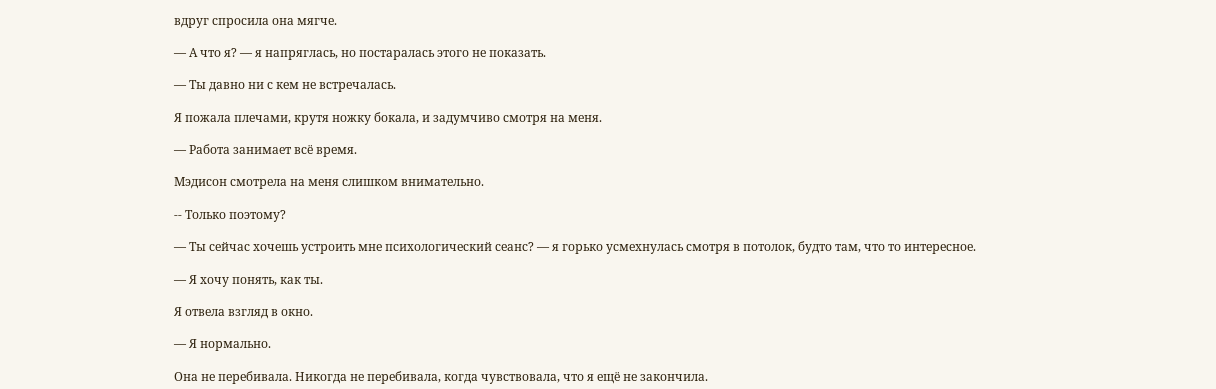вдруг спросила она мягче.

— А что я? — я напряглась, но постаралась этого не показать.

— Ты давно ни с кем не встречалась.

Я пожала плечами, крутя ножку бокала, и задумчиво смотря на меня.

— Работа занимает всё время.

Мэдисон смотрела на меня слишком внимательно.

-- Только поэтому?

— Ты сейчас хочешь устроить мне психологический сеанс? — я горько усмехнулась смотря в потолок, будто там, что то интересное.

— Я хочу понять, как ты.

Я отвела взгляд в окно.

— Я нормально.

Она не перебивала. Никогда не перебивала, когда чувствовала, что я ещё не закончила.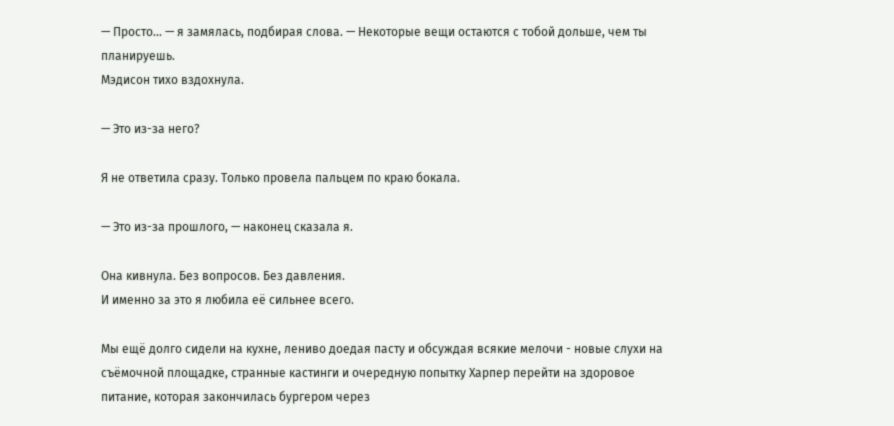— Просто... — я замялась, подбирая слова. — Некоторые вещи остаются с тобой дольше, чем ты планируешь.
Мэдисон тихо вздохнула.

— Это из-за него?

Я не ответила сразу. Только провела пальцем по краю бокала.

— Это из-за прошлого, — наконец сказала я.

Она кивнула. Без вопросов. Без давления.
И именно за это я любила её сильнее всего.

Мы ещё долго сидели на кухне, лениво доедая пасту и обсуждая всякие мелочи - новые слухи на съёмочной площадке, странные кастинги и очередную попытку Харпер перейти на здоровое питание, которая закончилась бургером через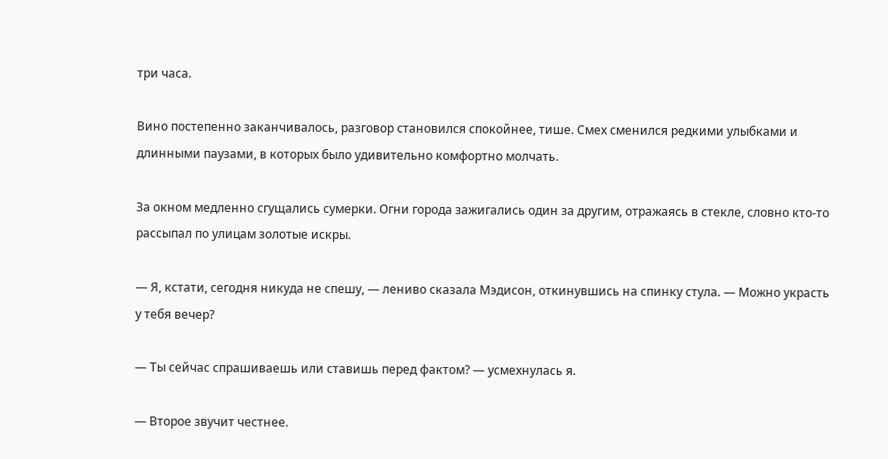три часа.

Вино постепенно заканчивалось, разговор становился спокойнее, тише. Смех сменился редкими улыбками и длинными паузами, в которых было удивительно комфортно молчать.

За окном медленно сгущались сумерки. Огни города зажигались один за другим, отражаясь в стекле, словно кто-то рассыпал по улицам золотые искры.

— Я, кстати, сегодня никуда не спешу, — лениво сказала Мэдисон, откинувшись на спинку стула. — Можно украсть у тебя вечер?

— Ты сейчас спрашиваешь или ставишь перед фактом? — усмехнулась я.

— Второе звучит честнее.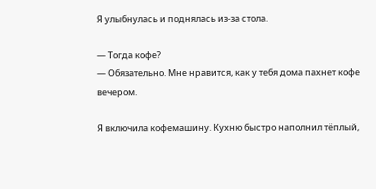Я улыбнулась и поднялась из-за стола.

— Тогда кофе?
— Обязательно. Мне нравится, как у тебя дома пахнет кофе вечером.

Я включила кофемашину. Кухню быстро наполнил тёплый,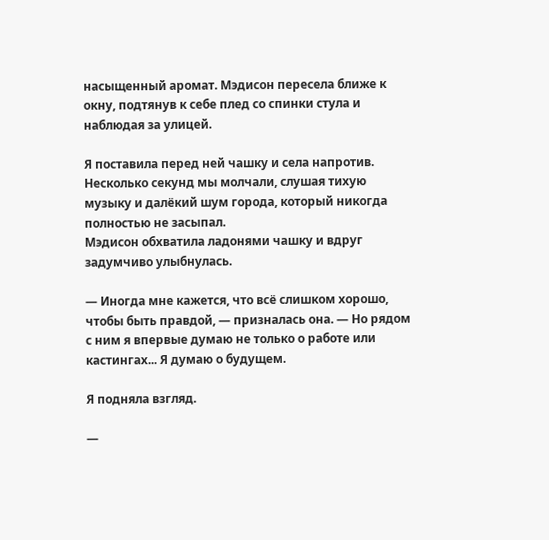насыщенный аромат. Мэдисон пересела ближе к окну, подтянув к себе плед со спинки стула и наблюдая за улицей.

Я поставила перед ней чашку и села напротив.
Несколько секунд мы молчали, слушая тихую музыку и далёкий шум города, который никогда полностью не засыпал.
Мэдисон обхватила ладонями чашку и вдруг задумчиво улыбнулась.

— Иногда мне кажется, что всё слишком хорошо, чтобы быть правдой, — призналась она. — Но рядом с ним я впервые думаю не только о работе или кастингах... Я думаю о будущем.

Я подняла взгляд.

—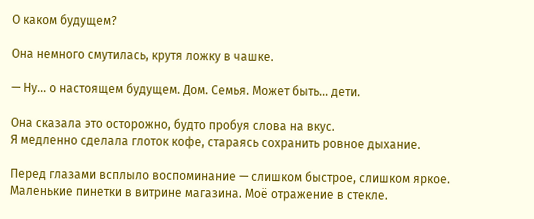О каком будущем?

Она немного смутилась, крутя ложку в чашке.

— Ну... о настоящем будущем. Дом. Семья. Может быть... дети.

Она сказала это осторожно, будто пробуя слова на вкус.
Я медленно сделала глоток кофе, стараясь сохранить ровное дыхание.

Перед глазами всплыло воспоминание — слишком быстрое, слишком яркое. Маленькие пинетки в витрине магазина. Моё отражение в стекле.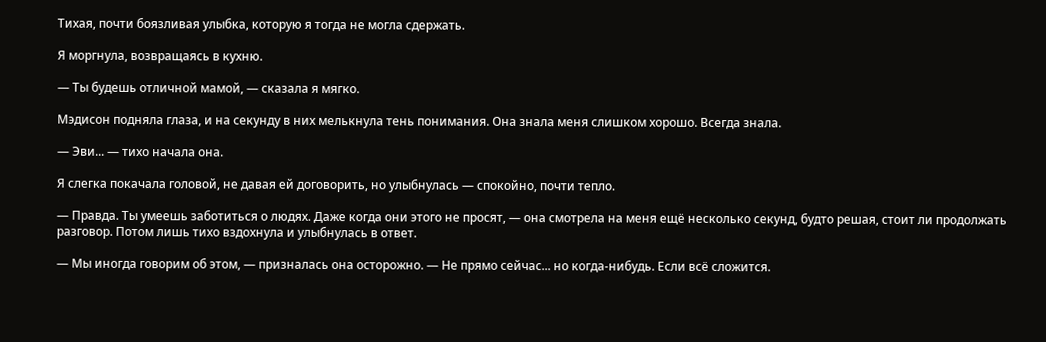Тихая, почти боязливая улыбка, которую я тогда не могла сдержать.

Я моргнула, возвращаясь в кухню.

— Ты будешь отличной мамой, — сказала я мягко.

Мэдисон подняла глаза, и на секунду в них мелькнула тень понимания. Она знала меня слишком хорошо. Всегда знала.

— Эви... — тихо начала она.

Я слегка покачала головой, не давая ей договорить, но улыбнулась — спокойно, почти тепло.

— Правда. Ты умеешь заботиться о людях. Даже когда они этого не просят, — она смотрела на меня ещё несколько секунд, будто решая, стоит ли продолжать разговор. Потом лишь тихо вздохнула и улыбнулась в ответ.

— Мы иногда говорим об этом, — призналась она осторожно. — Не прямо сейчас... но когда-нибудь. Если всё сложится.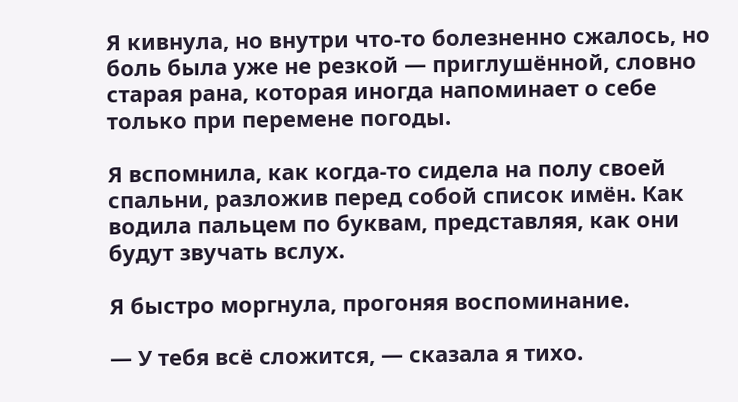Я кивнула, но внутри что-то болезненно сжалось, но боль была уже не резкой — приглушённой, словно старая рана, которая иногда напоминает о себе только при перемене погоды.

Я вспомнила, как когда-то сидела на полу своей спальни, разложив перед собой список имён. Как водила пальцем по буквам, представляя, как они будут звучать вслух.

Я быстро моргнула, прогоняя воспоминание.

— У тебя всё сложится, — сказала я тихо.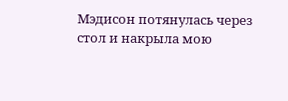Мэдисон потянулась через стол и накрыла мою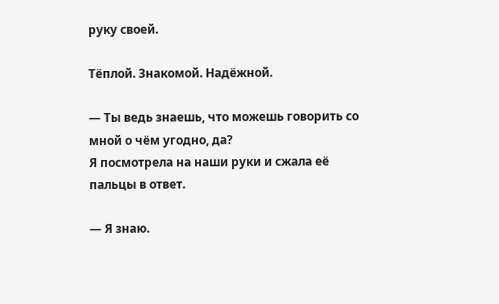руку своей.

Тёплой. Знакомой. Надёжной.

— Ты ведь знаешь, что можешь говорить со мной о чём угодно, да?
Я посмотрела на наши руки и сжала её пальцы в ответ.

— Я знаю.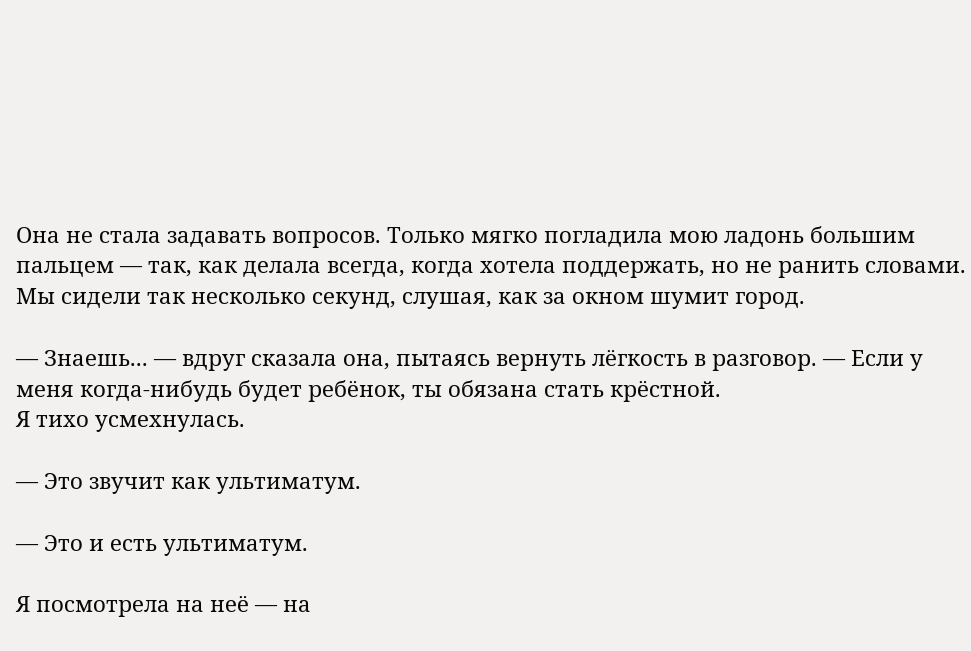Она не стала задавать вопросов. Только мягко погладила мою ладонь большим пальцем — так, как делала всегда, когда хотела поддержать, но не ранить словами.
Мы сидели так несколько секунд, слушая, как за окном шумит город.

— Знаешь... — вдруг сказала она, пытаясь вернуть лёгкость в разговор. — Если у меня когда-нибудь будет ребёнок, ты обязана стать крёстной.
Я тихо усмехнулась.

— Это звучит как ультиматум.

— Это и есть ультиматум.

Я посмотрела на неё — на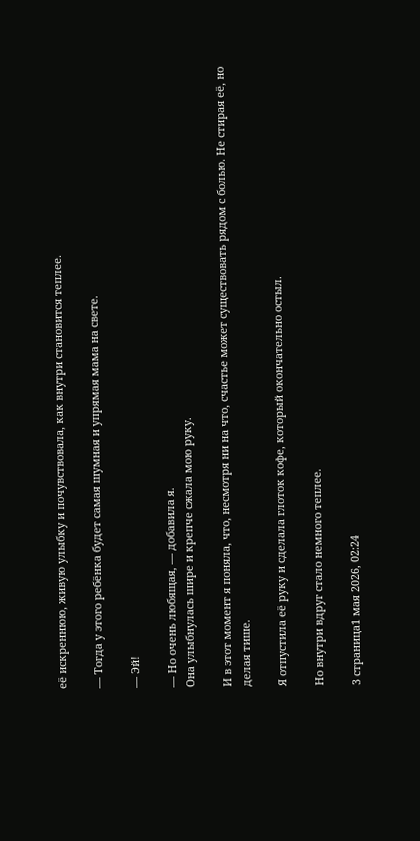её искреннюю, живую улыбку и почувствовала, как внутри становится теплее.

— Тогда у этого ребёнка будет самая шумная и упрямая мама на свете.

— Эй!

— Но очень любящая, — добавила я.
Она улыбнулась шире и крепче сжала мою руку.

И в этот момент я поняла, что, несмотря ни на что, счастье может существовать рядом с болью. Не стирая её, но делая тише.

Я отпустила её руку и сделала глоток кофе, который окончательно остыл.

Но внутри вдруг стало немного теплее.

3 страница1 мая 2026, 02:24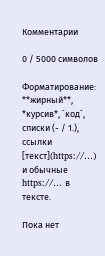Комментарии

0 / 5000 символов

Форматирование: **жирный**, *курсив*, `код`, списки (- / 1.), ссылки [текст](https://…) и обычные https://… в тексте.

Пока нет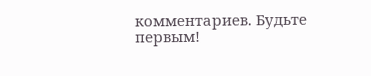комментариев. Будьте первым!